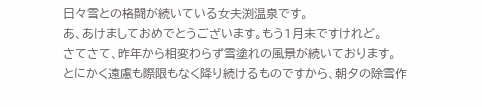日々雪との格闘が続いている女夫渕温泉です。
あ、あけましておめでとうございます。もう1月末ですけれど。
さてさて、昨年から相変わらず雪塗れの風景が続いております。
とにかく遠慮も際限もなく降り続けるものですから、朝夕の除雪作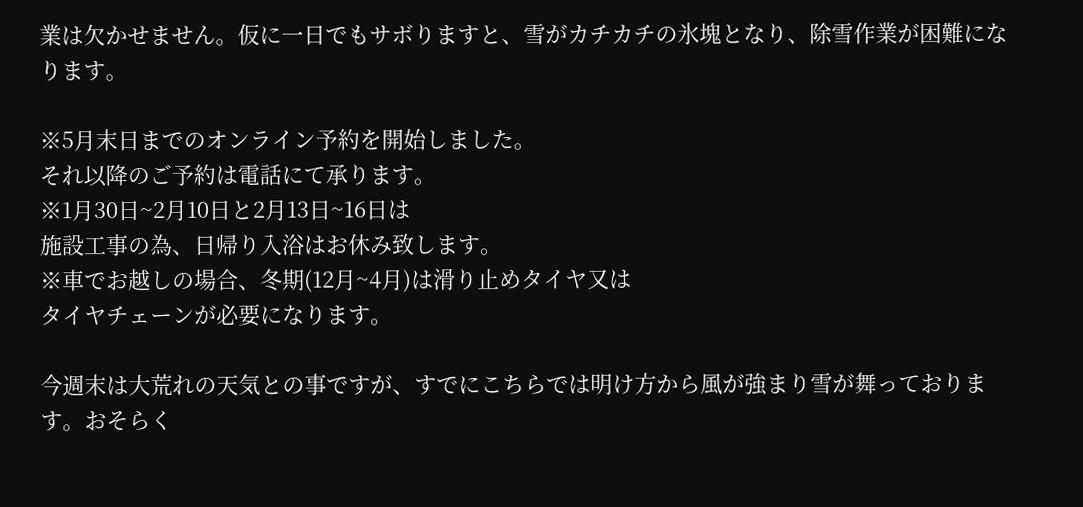業は欠かせません。仮に一日でもサボりますと、雪がカチカチの氷塊となり、除雪作業が困難になります。

※5月末日までのオンライン予約を開始しました。
それ以降のご予約は電話にて承ります。
※1月30日~2月10日と2月13日~16日は
施設工事の為、日帰り入浴はお休み致します。
※車でお越しの場合、冬期(12月~4月)は滑り止めタイヤ又は
タイヤチェーンが必要になります。

今週末は大荒れの天気との事ですが、すでにこちらでは明け方から風が強まり雪が舞っております。おそらく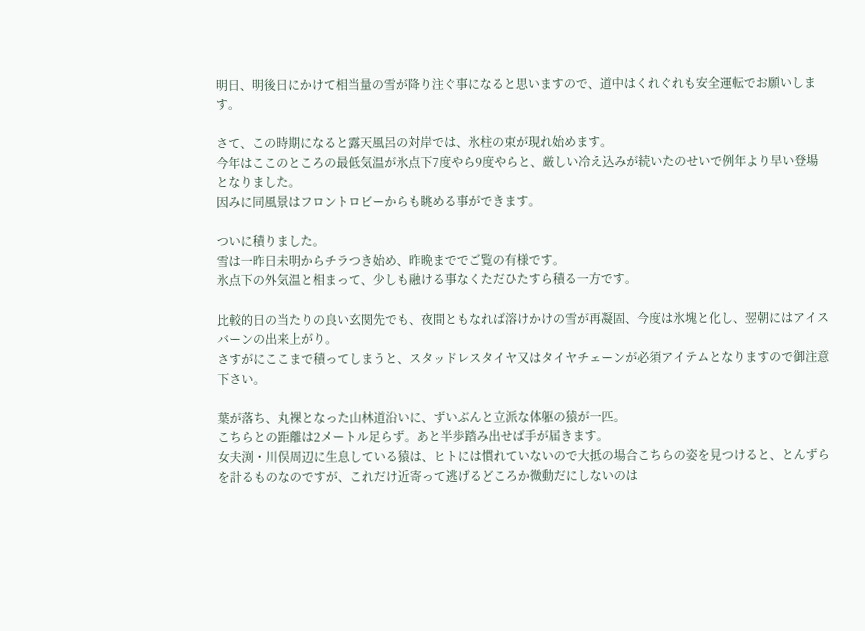明日、明後日にかけて相当量の雪が降り注ぐ事になると思いますので、道中はくれぐれも安全運転でお願いします。

さて、この時期になると露天風呂の対岸では、氷柱の束が現れ始めます。
今年はここのところの最低気温が氷点下7度やら9度やらと、厳しい冷え込みが続いたのせいで例年より早い登場となりました。
因みに同風景はフロントロビーからも眺める事ができます。

ついに積りました。
雪は一昨日未明からチラつき始め、昨晩まででご覧の有様です。
氷点下の外気温と相まって、少しも融ける事なくただひたすら積る一方です。

比較的日の当たりの良い玄関先でも、夜間ともなれば溶けかけの雪が再凝固、今度は氷塊と化し、翌朝にはアイスバーンの出来上がり。
さすがにここまで積ってしまうと、スタッドレスタイヤ又はタイヤチェーンが必須アイテムとなりますので御注意下さい。

葉が落ち、丸裸となった山林道沿いに、ずいぶんと立派な体躯の猿が一匹。
こちらとの距離は2メートル足らず。あと半歩踏み出せば手が届きます。
女夫渕・川俣周辺に生息している猿は、ヒトには慣れていないので大抵の場合こちらの姿を見つけると、とんずらを計るものなのですが、これだけ近寄って逃げるどころか微動だにしないのは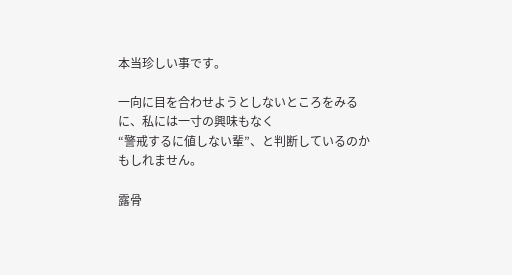本当珍しい事です。

一向に目を合わせようとしないところをみるに、私には一寸の興味もなく
“警戒するに値しない輩”、と判断しているのかもしれません。

露骨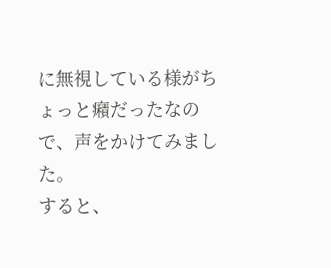に無視している様がちょっと癪だったなので、声をかけてみました。
すると、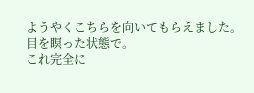ようやくこちらを向いてもらえました。目を瞑った状態で。
これ完全に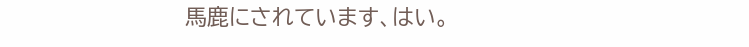馬鹿にされています、はい。